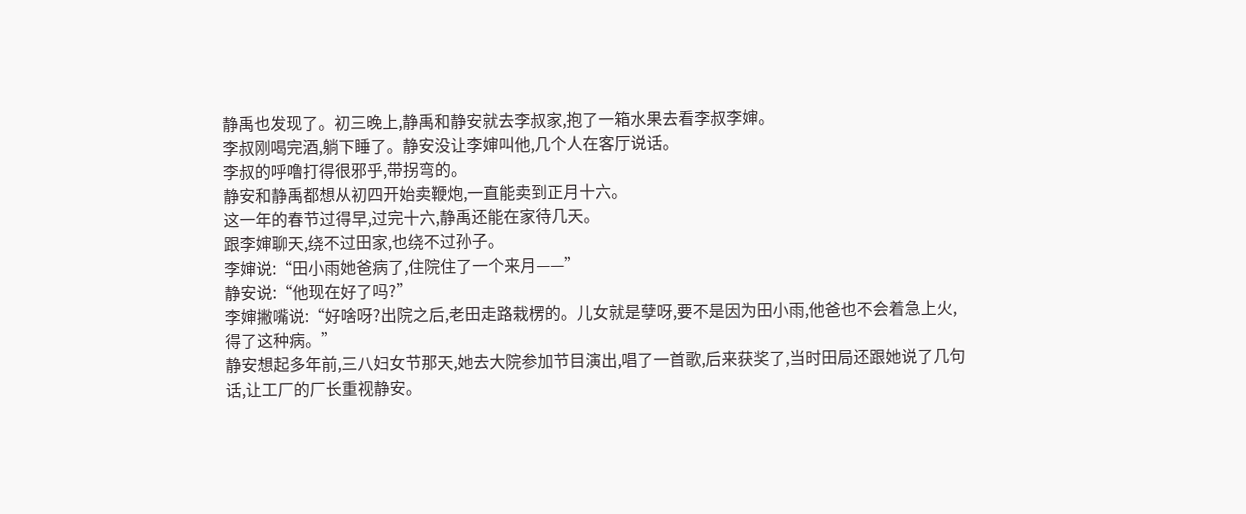静禹也发现了。初三晚上,静禹和静安就去李叔家,抱了一箱水果去看李叔李婶。
李叔刚喝完酒,躺下睡了。静安没让李婶叫他,几个人在客厅说话。
李叔的呼噜打得很邪乎,带拐弯的。
静安和静禹都想从初四开始卖鞭炮,一直能卖到正月十六。
这一年的春节过得早,过完十六,静禹还能在家待几天。
跟李婶聊天,绕不过田家,也绕不过孙子。
李婶说:“田小雨她爸病了,住院住了一个来月——”
静安说:“他现在好了吗?”
李婶撇嘴说:“好啥呀?出院之后,老田走路栽楞的。儿女就是孽呀,要不是因为田小雨,他爸也不会着急上火,得了这种病。”
静安想起多年前,三八妇女节那天,她去大院参加节目演出,唱了一首歌,后来获奖了,当时田局还跟她说了几句话,让工厂的厂长重视静安。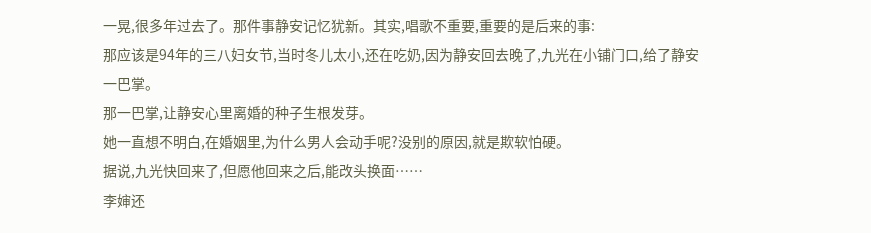一晃,很多年过去了。那件事静安记忆犹新。其实,唱歌不重要,重要的是后来的事:
那应该是94年的三八妇女节,当时冬儿太小,还在吃奶,因为静安回去晚了,九光在小铺门口,给了静安一巴掌。
那一巴掌,让静安心里离婚的种子生根发芽。
她一直想不明白,在婚姻里,为什么男人会动手呢?没别的原因,就是欺软怕硬。
据说,九光快回来了,但愿他回来之后,能改头换面……
李婶还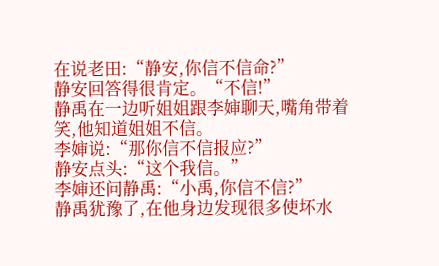在说老田:“静安,你信不信命?”
静安回答得很肯定。“不信!”
静禹在一边听姐姐跟李婶聊天,嘴角带着笑,他知道姐姐不信。
李婶说:“那你信不信报应?”
静安点头:“这个我信。”
李婶还问静禹:“小禹,你信不信?”
静禹犹豫了,在他身边发现很多使坏水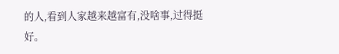的人,看到人家越来越富有,没啥事,过得挺好。